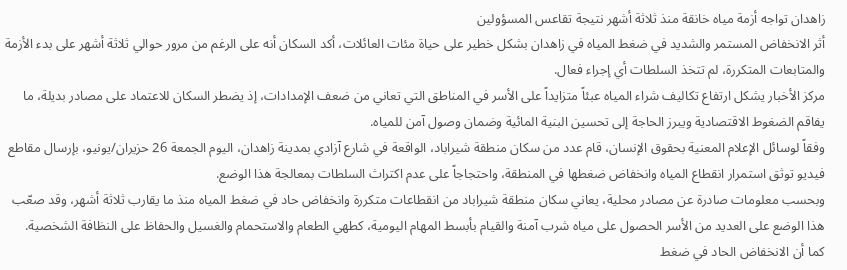زاهدان تواجه أزمة مياه خانقة منذ ثلاثة أشهر نتيجة تقاعس المسؤولين
أثر الانخفاض المستمر والشديد في ضغط المياه في زاهدان بشكل خطير على حياة مئات العائلات، أكد السكان أنه على الرغم من مرور حوالي ثلاثة أشهر على بدء الأزمة والمتابعات المتكررة، لم تتخذ السلطات أي إجراء فعال.
مركز الأخبار يشكل ارتفاع تكاليف شراء المياه عبئاً متزايداً على الأسر في المناطق التي تعاني من ضعف الإمدادات، إذ يضطر السكان للاعتماد على مصادر بديلة، ما يفاقم الضغوط الاقتصادية ويبرز الحاجة إلى تحسين البنية المائية وضمان وصول آمن للمياه.
وفقاً لوسائل الإعلام المعنية بحقوق الإنسان، قام عدد من سكان منطقة شيراباد، الواقعة في شارع آزادي بمدينة زاهدان، اليوم الجمعة 26 حزيران/يونيو، بإرسال مقاطع فيديو توثق استمرار انقطاع المياه وانخفاض ضغطها في المنطقة، واحتجاجاً على عدم اكتراث السلطات بمعالجة هذا الوضع.
وبحسب معلومات صادرة عن مصادر محلية، يعاني سكان منطقة شيراباد من انقطاعات متكررة وانخفاض حاد في ضغط المياه منذ ما يقارب ثلاثة أشهر، وقد صعّب هذا الوضع على العديد من الأسر الحصول على مياه شرب آمنة والقيام بأبسط المهام اليومية، كطهي الطعام والاستحمام والغسيل والحفاظ على النظافة الشخصية.
كما أن الانخفاض الحاد في ضغط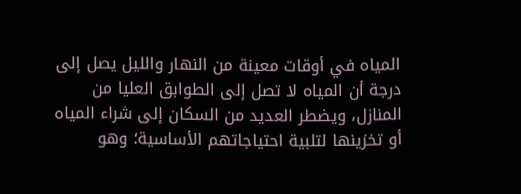المياه في أوقات معينة من النهار والليل يصل إلى درجة أن المياه لا تصل إلى الطوابق العليا من المنازل، ويضطر العديد من السكان إلى شراء المياه أو تخزينها لتلبية احتياجاتهم الأساسية؛ وهو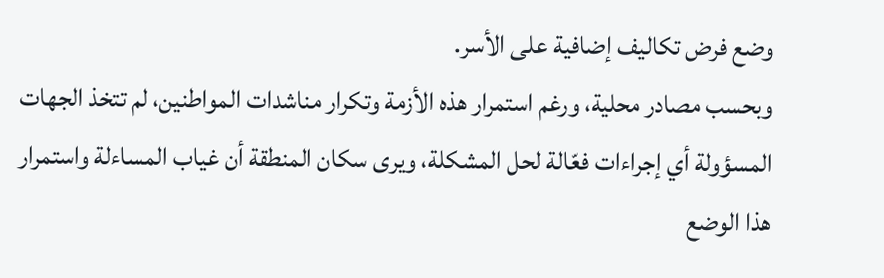وضع فرض تكاليف إضافية على الأسر.
وبحسب مصادر محلية، ورغم استمرار هذه الأزمة وتكرار مناشدات المواطنين، لم تتخذ الجهات المسؤولة أي إجراءات فعّالة لحل المشكلة، ويرى سكان المنطقة أن غياب المساءلة واستمرار هذا الوضع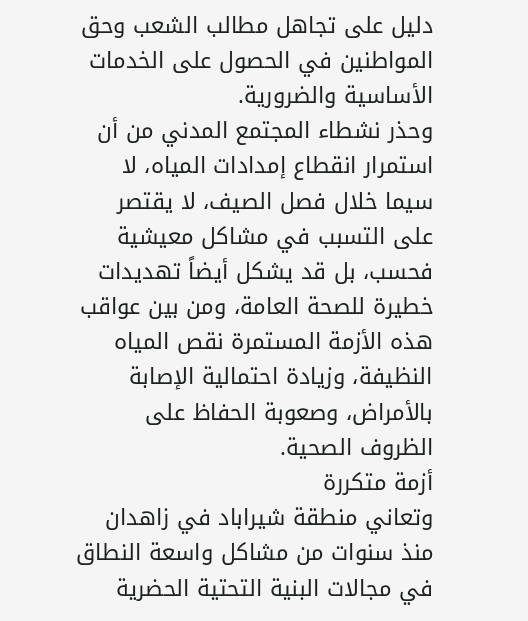دليل على تجاهل مطالب الشعب وحق المواطنين في الحصول على الخدمات الأساسية والضرورية.
وحذر نشطاء المجتمع المدني من أن استمرار انقطاع إمدادات المياه، لا سيما خلال فصل الصيف، لا يقتصر على التسبب في مشاكل معيشية فحسب، بل قد يشكل أيضاً تهديدات خطيرة للصحة العامة، ومن بين عواقب هذه الأزمة المستمرة نقص المياه النظيفة، وزيادة احتمالية الإصابة بالأمراض، وصعوبة الحفاظ على الظروف الصحية.
أزمة متكررة
وتعاني منطقة شيراباد في زاهدان منذ سنوات من مشاكل واسعة النطاق في مجالات البنية التحتية الحضرية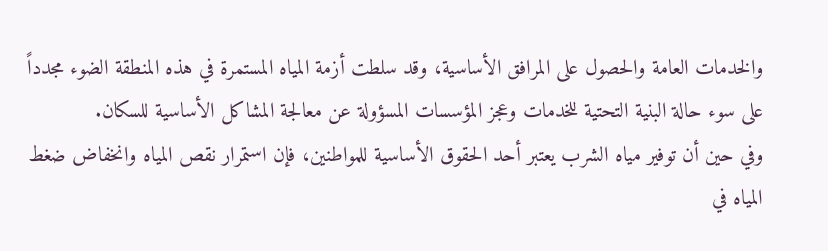والخدمات العامة والحصول على المرافق الأساسية، وقد سلطت أزمة المياه المستمرة في هذه المنطقة الضوء مجدداً على سوء حالة البنية التحتية للخدمات وعجز المؤسسات المسؤولة عن معالجة المشاكل الأساسية للسكان.
وفي حين أن توفير مياه الشرب يعتبر أحد الحقوق الأساسية للمواطنين، فإن استمرار نقص المياه وانخفاض ضغط المياه في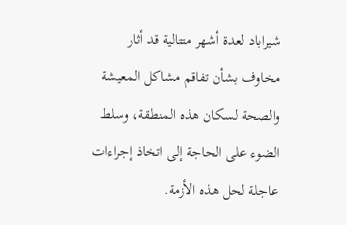شيراباد لعدة أشهر متتالية قد أثار مخاوف بشأن تفاقم مشاكل المعيشة والصحة لسكان هذه المنطقة، وسلط الضوء على الحاجة إلى اتخاذ إجراءات عاجلة لحل هذه الأزمة.